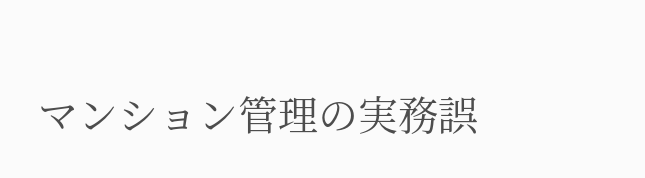マンション管理の実務誤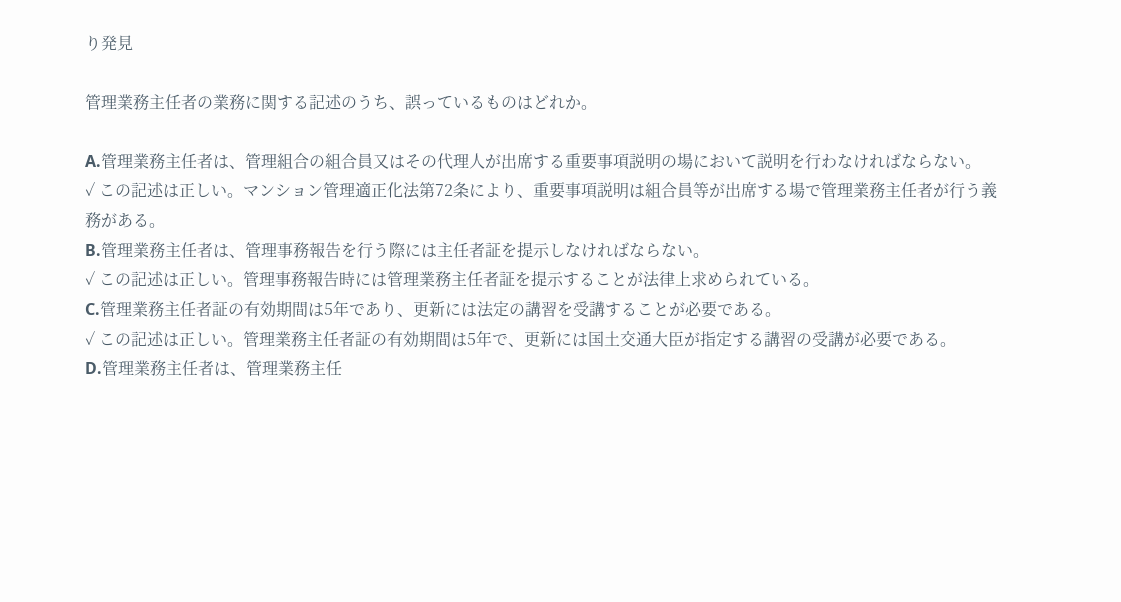り発見

管理業務主任者の業務に関する記述のうち、誤っているものはどれか。

A.管理業務主任者は、管理組合の組合員又はその代理人が出席する重要事項説明の場において説明を行わなければならない。
✓ この記述は正しい。マンション管理適正化法第72条により、重要事項説明は組合員等が出席する場で管理業務主任者が行う義務がある。
B.管理業務主任者は、管理事務報告を行う際には主任者証を提示しなければならない。
✓ この記述は正しい。管理事務報告時には管理業務主任者証を提示することが法律上求められている。
C.管理業務主任者証の有効期間は5年であり、更新には法定の講習を受講することが必要である。
✓ この記述は正しい。管理業務主任者証の有効期間は5年で、更新には国土交通大臣が指定する講習の受講が必要である。
D.管理業務主任者は、管理業務主任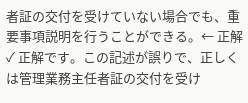者証の交付を受けていない場合でも、重要事項説明を行うことができる。← 正解
✓ 正解です。この記述が誤りで、正しくは管理業務主任者証の交付を受け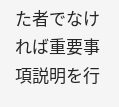た者でなければ重要事項説明を行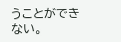うことができない。